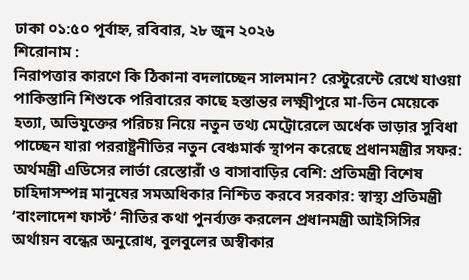ঢাকা ০১:৫০ পূর্বাহ্ন, রবিবার, ২৮ জুন ২০২৬
শিরোনাম :
নিরাপত্তার কারণে কি ঠিকানা বদলাচ্ছেন সালমান? রেস্টুরেন্টে রেখে যাওয়া পাকিস্তানি শিশুকে পরিবারের কাছে হস্তান্তর লক্ষ্মীপুরে মা-তিন মেয়েকে হত্যা, অভিযুক্তের পরিচয় নিয়ে নতুন তথ্য মেট্রোরেলে অর্ধেক ভাড়ার সুবিধা পাচ্ছেন যারা পররাষ্ট্রনীতির নতুন বেঞ্চমার্ক স্থাপন করেছে প্রধানমন্ত্রীর সফর: অর্থমন্ত্রী এডিসের লার্ভা রেস্তোরাঁ ও বাসাবাড়ির বেশি: প্রতিমন্ত্রী বিশেষ চাহিদাসম্পন্ন মানুষের সমঅধিকার নিশ্চিত করবে সরকার: স্বাস্থ্য প্রতিমন্ত্রী ‘বাংলাদেশ ফার্স্ট’ নীতির কথা পুনর্ব্যক্ত করলেন প্রধানমন্ত্রী আইসিসির অর্থায়ন বন্ধের অনুরোধ, বুলবুলের অস্বীকার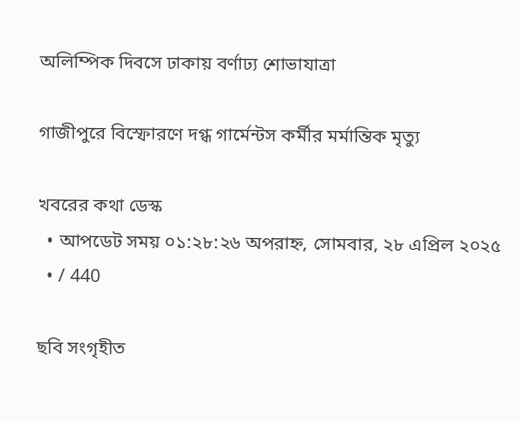অলিম্পিক দিবসে ঢাকায় বর্ণাঢ্য শোভাযাত্রা

গাজীপুরে বিস্ফোরণে দগ্ধ গার্মেন্টস কর্মীর মর্মান্তিক মৃত্যু

খবরের কথা ডেস্ক
  • আপডেট সময় ০১:২৮:২৬ অপরাহ্ন, সোমবার, ২৮ এপ্রিল ২০২৫
  • / 440

ছবি সংগৃহীত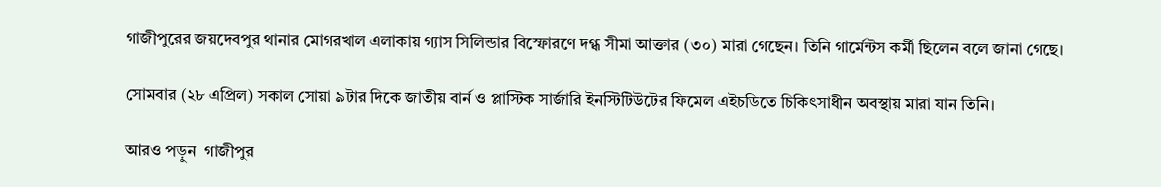গাজীপুরের জয়দেবপুর থানার মোগরখাল এলাকায় গ্যাস সিলিন্ডার বিস্ফোরণে দগ্ধ সীমা আক্তার (৩০) মারা গেছেন। তিনি গার্মেন্টস কর্মী ছিলেন বলে জানা গেছে।

সোমবার (২৮ এপ্রিল) সকাল সোয়া ৯টার দিকে জাতীয় বার্ন ও প্লাস্টিক সার্জারি ইনস্টিটিউটের ফিমেল এইচডিতে চিকিৎসাধীন অবস্থায় মারা যান তিনি।

আরও পড়ুন  গাজীপুর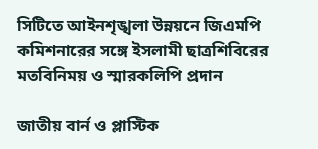সিটিতে আইনশৃঙ্খলা উন্নয়নে জিএমপি কমিশনারের সঙ্গে ইসলামী ছাত্রশিবিরের মতবিনিময় ও স্মারকলিপি প্রদান

জাতীয় বার্ন ও প্লাস্টিক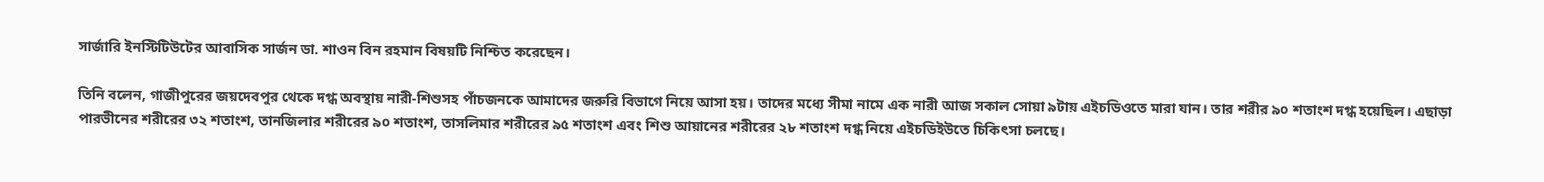সার্জারি ইনস্টিটিউটের আবাসিক সার্জন ডা. শাওন বিন রহমান বিষয়টি নিশ্চিত করেছেন।

তিনি বলেন, গাজীপুরের জয়দেবপুর থেকে দগ্ধ অবস্থায় নারী-শিশুসহ পাঁচজনকে আমাদের জরুরি বিভাগে নিয়ে আসা হয়। তাদের মধ্যে সীমা নামে এক নারী আজ সকাল সোয়া ৯টায় এইচডিওতে মারা যান। তার শরীর ৯০ শতাংশ দগ্ধ হয়েছিল। এছাড়া পারভীনের শরীরের ৩২ শতাংশ, তানজিলার শরীরের ৯০ শতাংশ, তাসলিমার শরীরের ৯৫ শতাংশ এবং শিশু আয়ানের শরীরের ২৮ শতাংশ দগ্ধ নিয়ে এইচডিইউতে চিকিৎসা চলছে।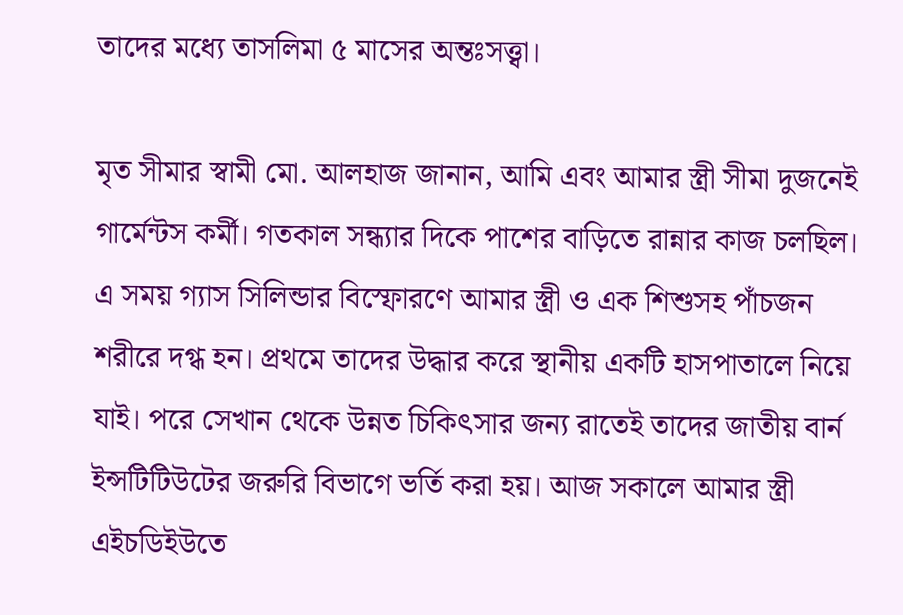তাদের মধ্যে তাসলিমা ৫ মাসের অন্তঃসত্ত্বা।

মৃত সীমার স্বামী মো. আলহাজ জানান, আমি এবং আমার স্ত্রী সীমা দুজনেই গার্মেন্টস কর্মী। গতকাল সন্ধ্যার দিকে পাশের বাড়িতে রান্নার কাজ চলছিল। এ সময় গ্যাস সিলিন্ডার বিস্ফোরণে আমার স্ত্রী ও এক শিশুসহ পাঁচজন শরীরে দগ্ধ হন। প্রথমে তাদের উদ্ধার করে স্থানীয় একটি হাসপাতালে নিয়ে যাই। পরে সেখান থেকে উন্নত চিকিৎসার জন্য রাতেই তাদের জাতীয় বার্ন ইন্সটিটিউটের জরুরি বিভাগে ভর্তি করা হয়। আজ সকালে আমার স্ত্রী এইচডিইউতে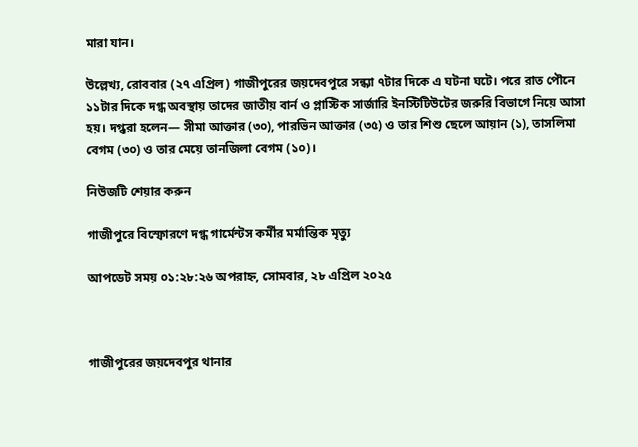মারা যান।

উল্লেখ্য, রোববার (২৭ এপ্রিল) গাজীপুরের জয়দেবপুরে সন্ধ্যা ৭টার দিকে এ ঘটনা ঘটে। পরে রাত পৌনে ১১টার দিকে দগ্ধ অবস্থায় তাদের জাতীয় বার্ন ও প্লাস্টিক সার্জারি ইনস্টিটিউটের জরুরি বিভাগে নিয়ে আসা হয়। দগ্ধরা হলেন— সীমা আক্তার (৩০), পারভিন আক্তার (৩৫) ও তার শিশু ছেলে আয়ান (১), তাসলিমা বেগম (৩০) ও তার মেয়ে তানজিলা বেগম (১০)।

নিউজটি শেয়ার করুন

গাজীপুরে বিস্ফোরণে দগ্ধ গার্মেন্টস কর্মীর মর্মান্তিক মৃত্যু

আপডেট সময় ০১:২৮:২৬ অপরাহ্ন, সোমবার, ২৮ এপ্রিল ২০২৫



গাজীপুরের জয়দেবপুর থানার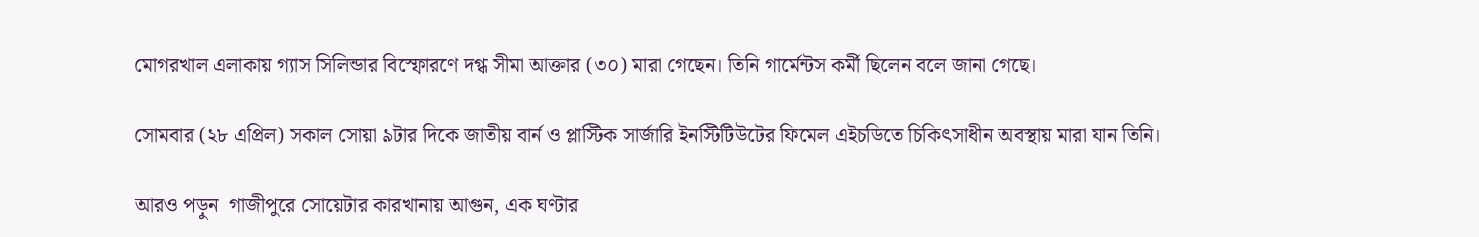মোগরখাল এলাকায় গ্যাস সিলিন্ডার বিস্ফোরণে দগ্ধ সীমা আক্তার (৩০) মারা গেছেন। তিনি গার্মেন্টস কর্মী ছিলেন বলে জানা গেছে।

সোমবার (২৮ এপ্রিল) সকাল সোয়া ৯টার দিকে জাতীয় বার্ন ও প্লাস্টিক সার্জারি ইনস্টিটিউটের ফিমেল এইচডিতে চিকিৎসাধীন অবস্থায় মারা যান তিনি।

আরও পড়ুন  গাজীপুরে সোয়েটার কারখানায় আগুন, এক ঘণ্টার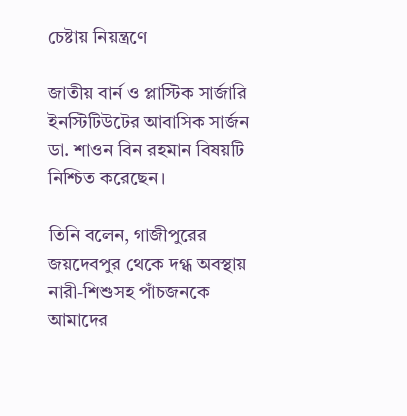চেষ্টায় নিয়ন্ত্রণে

জাতীয় বার্ন ও প্লাস্টিক সার্জারি ইনস্টিটিউটের আবাসিক সার্জন ডা. শাওন বিন রহমান বিষয়টি নিশ্চিত করেছেন।

তিনি বলেন, গাজীপুরের জয়দেবপুর থেকে দগ্ধ অবস্থায় নারী-শিশুসহ পাঁচজনকে আমাদের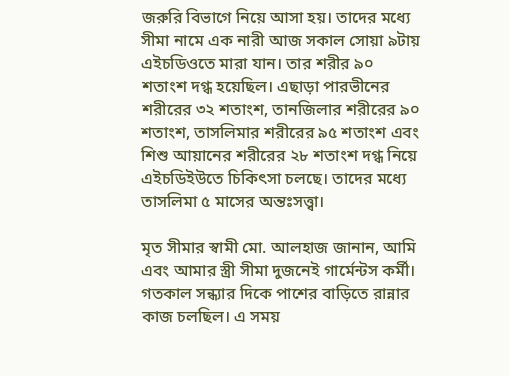জরুরি বিভাগে নিয়ে আসা হয়। তাদের মধ্যে সীমা নামে এক নারী আজ সকাল সোয়া ৯টায় এইচডিওতে মারা যান। তার শরীর ৯০ শতাংশ দগ্ধ হয়েছিল। এছাড়া পারভীনের শরীরের ৩২ শতাংশ, তানজিলার শরীরের ৯০ শতাংশ, তাসলিমার শরীরের ৯৫ শতাংশ এবং শিশু আয়ানের শরীরের ২৮ শতাংশ দগ্ধ নিয়ে এইচডিইউতে চিকিৎসা চলছে। তাদের মধ্যে তাসলিমা ৫ মাসের অন্তঃসত্ত্বা।

মৃত সীমার স্বামী মো. আলহাজ জানান, আমি এবং আমার স্ত্রী সীমা দুজনেই গার্মেন্টস কর্মী। গতকাল সন্ধ্যার দিকে পাশের বাড়িতে রান্নার কাজ চলছিল। এ সময়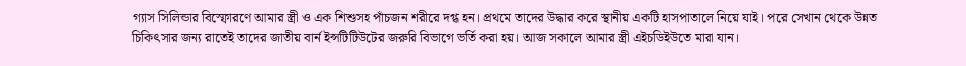গ্যাস সিলিন্ডার বিস্ফোরণে আমার স্ত্রী ও এক শিশুসহ পাঁচজন শরীরে দগ্ধ হন। প্রথমে তাদের উদ্ধার করে স্থানীয় একটি হাসপাতালে নিয়ে যাই। পরে সেখান থেকে উন্নত চিকিৎসার জন্য রাতেই তাদের জাতীয় বার্ন ইন্সটিটিউটের জরুরি বিভাগে ভর্তি করা হয়। আজ সকালে আমার স্ত্রী এইচডিইউতে মারা যান।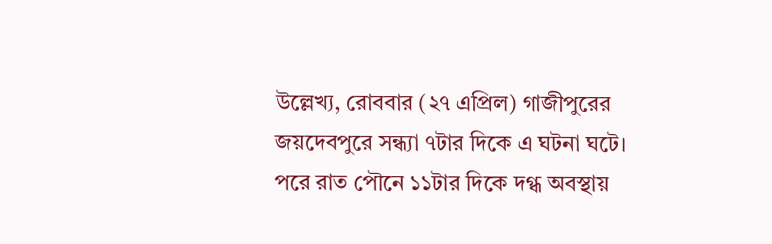উল্লেখ্য, রোববার (২৭ এপ্রিল) গাজীপুরের জয়দেবপুরে সন্ধ্যা ৭টার দিকে এ ঘটনা ঘটে। পরে রাত পৌনে ১১টার দিকে দগ্ধ অবস্থায়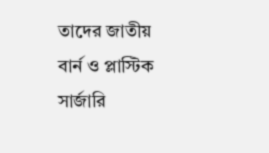তাদের জাতীয় বার্ন ও প্লাস্টিক সার্জারি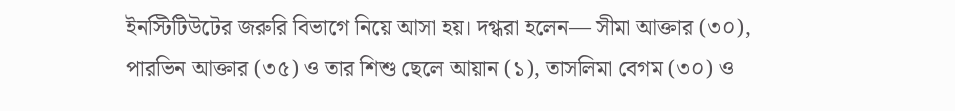ইনস্টিটিউটের জরুরি বিভাগে নিয়ে আসা হয়। দগ্ধরা হলেন— সীমা আক্তার (৩০), পারভিন আক্তার (৩৫) ও তার শিশু ছেলে আয়ান (১), তাসলিমা বেগম (৩০) ও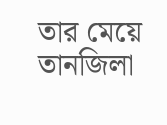তার মেয়ে তানজিলা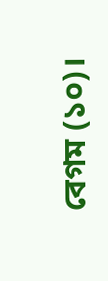বেগম (১০)।